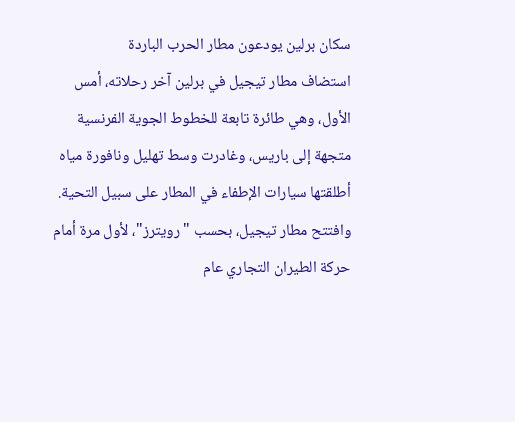سكان برلين يودعون مطار الحرب الباردة
استضاف مطار تيجيل في برلين آخر رحلاته، أمس الأول، وهي طائرة تابعة للخطوط الجوية الفرنسية متجهة إلى باريس، وغادرت وسط تهليل ونافورة مياه أطلقتها سيارات الإطفاء في المطار على سبيل التحية. وافتتح مطار تيجيل، بحسب "رويترز"، لأول مرة أمام حركة الطيران التجاري عام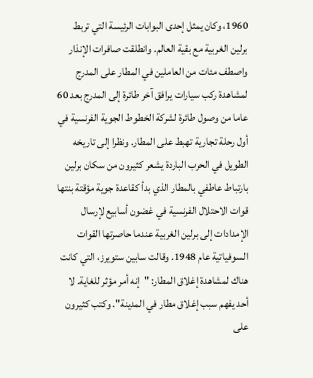1960، وكان يمثل إحدى البوابات الرئيسة التي تربط برلين الغربية مع بقية العالم. وانطلقت صافرات الإنذار واصطف مئات من العاملين في المطار على المدرج لمشاهدة ركب سيارات يرافق آخر طائرة إلى المدرج بعد 60 عاما من وصول طائرة لشركة الخطوط الجوية الفرنسية في أول رحلة تجارية تهبط على المطار. ونظرا إلى تاريخه الطويل في الحرب الباردة يشعر كثيرون من سكان برلين بارتباط عاطفي بالمطار الذي بدأ كقاعدة جوية مؤقتة بنتها قوات الاحتلال الفرنسية في غضون أسابيع لإرسال الإمدادات إلى برلين الغربية عندما حاصرتها القوات السوفياتية عام 1948. وقالت سابين ستويرز، التي كانت هناك لمشاهدة إغلاق المطار: "إنه أمر مؤثر للغاية. لا أحد يفهم سبب إغلاق مطار في المدينة". وكتب كثيرون على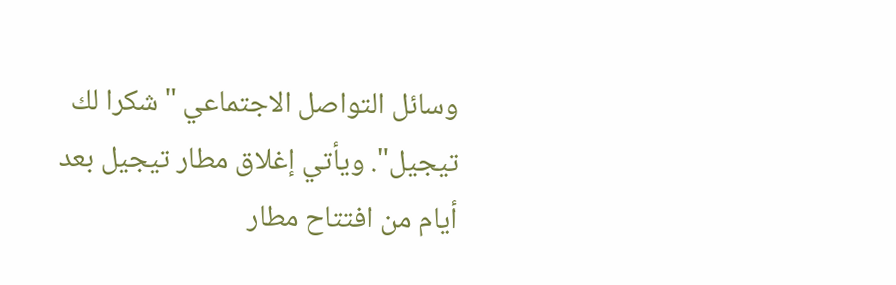وسائل التواصل الاجتماعي "شكرا لك تيجيل". ويأتي إغلاق مطار تيجيل بعد أيام من افتتاح مطار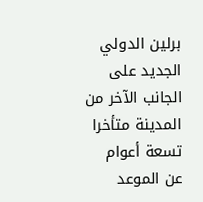برلين الدولي الجديد على الجانب الآخر من المدينة متأخرا تسعة أعوام عن الموعد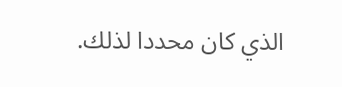الذي كان محددا لذلك.